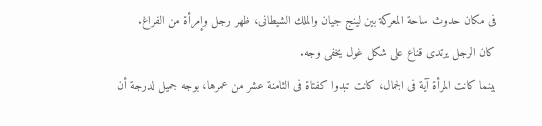فى مكان حدوث ساحة المعركة بين لينج جيان والملك الشيطانى، ظهر رجل وإمرأة من الفراغ.
كان الرجل يرتدى قناع على شكل غول يخفى وجه.
بينما كانت المرأة آية فى الجمال، كانت تبدوا كفتاة فى الثامنة عشر من عمرها، بوجه جميل لدرجة أن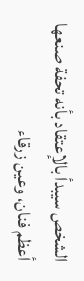الشخص سيبدأ بالإعتقاد بأنه تحفة صنعها أعظم فنان، وعين زرقاء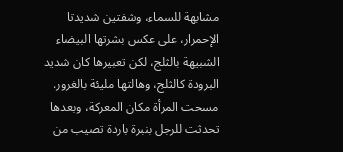مشابهة للسماء، وشفتين شديدتا الإحمرار، على عكس بشرتها البيضاء الشبيهة بالثلج، لكن تعبيرها كان شديد البرودة كالثلج، وهالتها مليئة بالغرور.
مسحت المرأة مكان المعركة، وبعدها تحدثت للرجل بنبرة باردة تصيب من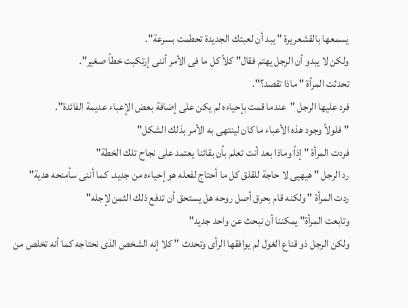يسمعها بالقشعريرة " يبد أن لعبتك الجديدة تحطمت بسرعة".
ولكن لا يبدو أن الرجل يهتم فقال" كلاً كل ما فى الأمر أننى إرتكبت خطأ صغير".
تحدثت المرأة " ماذا تقصد؟".
فرد عليها الرجل "عندما قمت بإحياءه لم يكن على إضافة بعض الإعباء عديمة الفائدة".
" فلولاً وجود هذه الأعباء ما كان لينتهى به الأمر بذلك الشكل"
فردت المرأة " إذاً وماذا بعد أنت تعلم بأن بقائنا يعتمد على نجاح تلك الخطة"
رد الرجل " هيهيى لا حاجة للقلق كل ما أحتاج لفعله هو إحياءه من جديد. كما أننى سأمنحه هدية"
ردت المرأة " ولكنه قام بحرق أصل روحه هل يستحق أن تدفع ذلك الثمن لإجله"
وتابعت المرأة" يمكننا أن نبحث عن واحد جديد"
ولكن الرجل ذو قناع الغول لم يوافقها الرأى وتحدث " كلا إنه الشخص الذى نحتاجه كما أنه تخلص من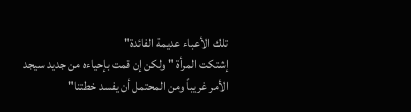تلك الأعباء عديمة الفائدة"
إشتكت المرأة " ولكن إن قمت بإحياءه من جديد سيجد الأمر غريباً ومن المحتمل أن يفسد خطتنا"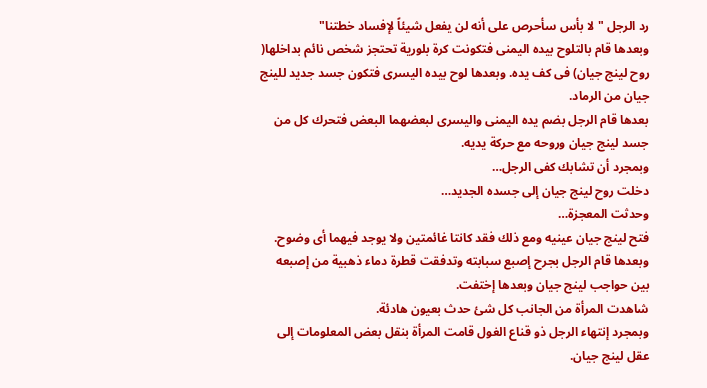رد الرجل " لا بأس سأحرص على أنه لن يفعل شيئاً لإفساد خطتنا"
وبعدها قام بالتلوح بيده اليمنى فتكونت كرة بلورية تحتجز شخص نائم بداخلها( روح لينج جيان) فى كف يده. وبعدها لوح بيده اليسرى فتكون جسد جديد للينج جيان من الرماد.
بعدها قام الرجل بضم يده اليمنى واليسرى لبعضهما البعض فتحرك كل من جسد لينج جيان وروحه مع حركة يديه.
وبمجرد أن تشابك كفى الرجل…
دخلت روح لينج جيان إلى جسده الجديد…
وحدثت المعجزة…
فتح لينج جيان عينيه ومع ذلك فقد كانتا غائمتين ولا يوجد فيهما أى وضوح.
وبعدها قام الرجل بجرح إصبع سبابته وتدفقت قطرة دماء ذهبية من إصبعه بين حواجب لينج جيان وبعدها إختفت.
شاهدت المرأة من الجانب كل شئ حدث بعيون هادئة.
وبمجرد إنتهاء الرجل ذو قناع الغول قامت المرأة بنقل بعض المعلومات إلى عقل لينج جيان.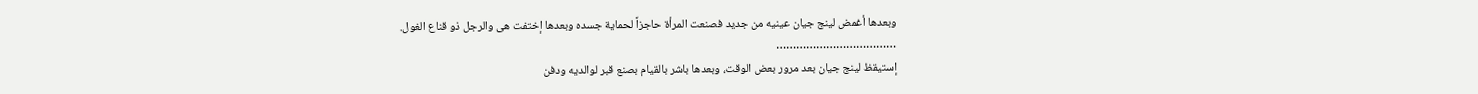وبعدها أغمض لينج جيان عينيه من جديد فصنعت المرأة حاجزاً لحماية جسده وبعدها إختفت هى والرجل ذو قناع الغول.
………………………………
إستيقظ لينج جيان بعد مرور بعض الوقت، وبعدها باشر بالقيام بصنع قبر لوالديه ودفن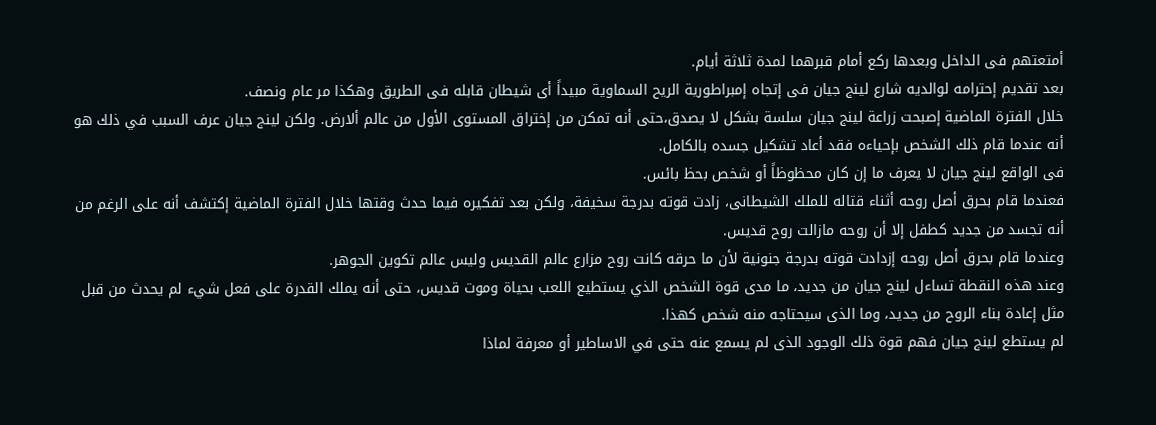أمتعتهم فى الداخل وبعدها ركع أمام قبرهما لمدة ثلاثة أيام.
بعد تقديم إحترامه لوالديه شارع لينج جيان فى إتجاه إمبراطورية الريح السماوية مبيداً أى شيطان قابله فى الطريق وهكذا مر عام ونصف.
خلال الفترة الماضية إصبحت زراعة لينج جيان سلسة بشكل لا يصدق،حتى أنه تمكن من إختراق المستوى الأول من عالم ألارض. ولكن لينج جيان عرف السبب في ذلك هو أنه عندما قام ذلك الشخص بإحياءه فقد أعاد تشكيل جسده بالكامل.
فى الواقع لينج جيان لا يعرف ما إن كان محظوظاً أو شخص بحظ بائس.
فعندما قام بحرق أصل روحه أثناء قتاله للملك الشيطانى، زادت قوته بدرجة سخيفة، ولكن بعد تفكيره فيما حدث وقتها خلال الفترة الماضية إكتشف أنه على الرغم من أنه تجسد من جديد كطفل إلا أن روحه مازالت روح قديس.
وعندما قام بحرق أصل روحه إزدادت قوته بدرجة جنونية لأن ما حرقه كانت روح مزارع عالم القديس وليس عالم تكوين الجوهر.
وعند هذه النقطة تساءل لينج جيان من جديد، ما مدى قوة الشخص الذي يستطيع اللعب بحياة وموت قديس، حتى أنه يملك القدرة على فعل شيء لم يحدث من قبل مثل إعادة بناء الروح من جديد، وما الذى سيحتاجه منه شخص كهذا.
لم يستطع لينج جيان فهم قوة ذلك الوجود الذى لم يسمع عنه حتى في الاساطير أو معرفة لماذا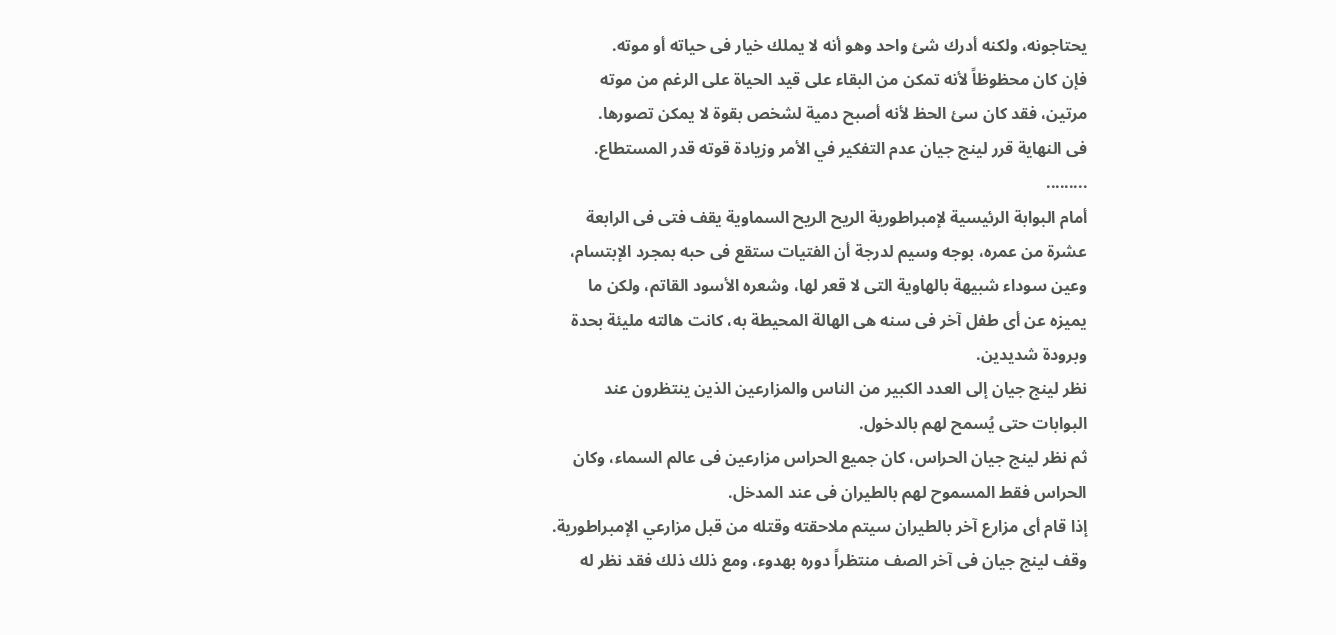يحتاجونه، ولكنه أدرك شئ واحد وهو أنه لا يملك خيار فى حياته أو موته.
فإن كان محظوظاً لأنه تمكن من البقاء على قيد الحياة على الرغم من موته مرتين، فقد كان سئ الحظ لأنه أصبح دمية لشخص بقوة لا يمكن تصورها.
فى النهاية قرر لينج جيان عدم التفكير في الأمر وزيادة قوته قدر المستطاع.
.........
أمام البوابة الرئيسية لإمبراطورية الريح الريح السماوية يقف فتى فى الرابعة عشرة من عمره، بوجه وسيم لدرجة أن الفتيات ستقع فى حبه بمجرد الإبتسام، وعين سوداء شبيهة بالهاوية التى لا قعر لها، وشعره الأسود القاتم، ولكن ما يميزه عن أى طفل آخر فى سنه هى الهالة المحيطة به، كانت هالته مليئة بحدة وبرودة شديدين.
نظر لينج جيان إلى العدد الكبير من الناس والمزارعين الذين ينتظرون عند البوابات حتى يُسمح لهم بالدخول.
ثم نظر لينج جيان الحراس، كان جميع الحراس مزارعين فى عالم السماء، وكان الحراس فقط المسموح لهم بالطيران فى عند المدخل.
إذا قام أى مزارع آخر بالطيران سيتم ملاحقته وقتله من قبل مزارعي الإمبراطورية.
وقف لينج جيان فى آخر الصف منتظراً دوره بهدوء، ومع ذلك ذلك فقد نظر له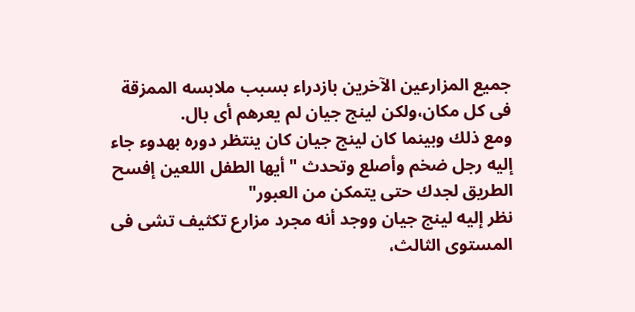جميع المزارعين الآخرين بازدراء بسبب ملابسه الممزقة فى كل مكان،ولكن لينج جيان لم يعرهم أى بال.
ومع ذلك وبينما كان لينج جيان كان ينتظر دوره بهدوء جاء إليه رجل ضخم وأصلع وتحدث " أيها الطفل اللعين إفسح الطريق لجدك حتى يتمكن من العبور"
نظر إليه لينج جيان ووجد أنه مجرد مزارع تكثيف تشى فى المستوى الثالث،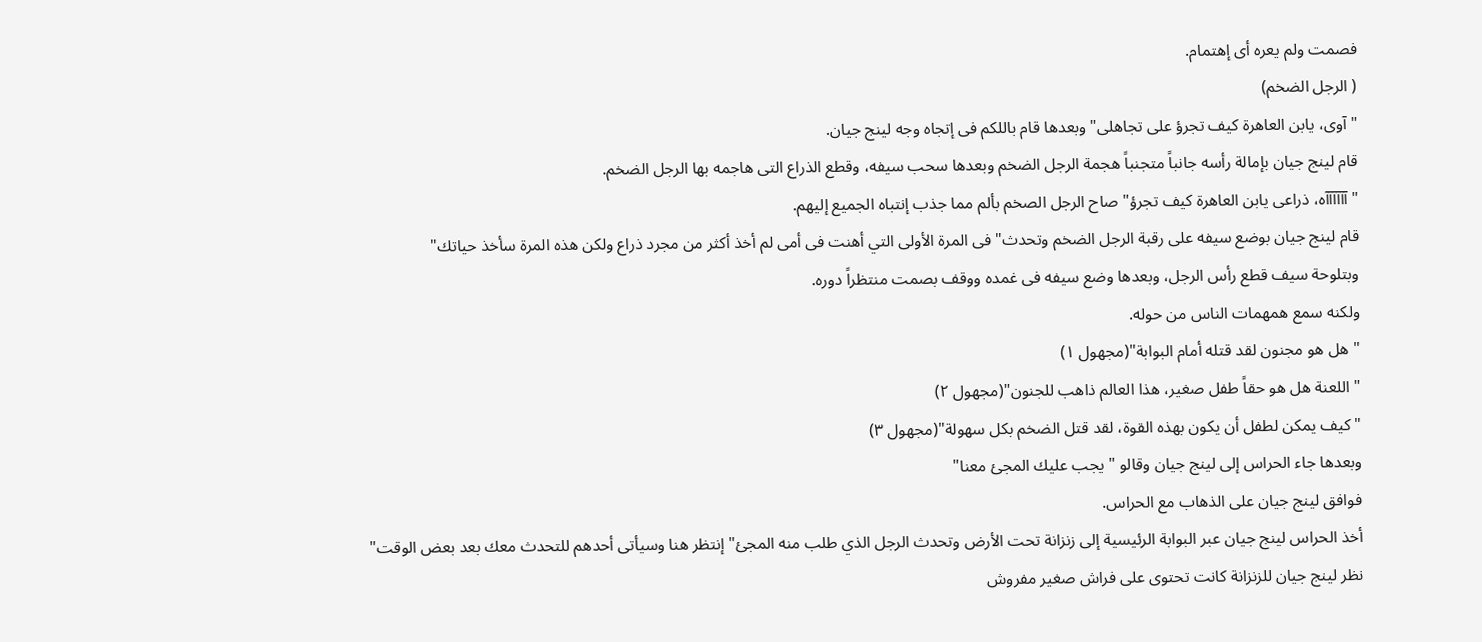فصمت ولم يعره أى إهتمام.
( الرجل الضخم)
" آوى، يابن العاهرة كيف تجرؤ على تجاهلى" وبعدها قام باللكم فى إتجاه وجه لينج جيان.
قام لينج جيان بإمالة رأسه جانباً متجنباً هجمة الرجل الضخم وبعدها سحب سيفه، وقطع الذراع التى هاجمه بها الرجل الضخم.
" آآآآآآه، ذراعى يابن العاهرة كيف تجرؤ" صاح الرجل الصخم بألم مما جذب إنتباه الجميع إليهم.
قام لينج جيان بوضع سيفه على رقبة الرجل الضخم وتحدث" فى المرة الأولى التي أهنت فى أمى لم أخذ أكثر من مجرد ذراع ولكن هذه المرة سأخذ حياتك"
وبتلوحة سيف قطع رأس الرجل، وبعدها وضع سيفه فى غمده ووقف بصمت منتظراً دوره.
ولكنه سمع همهمات الناس من حوله.
" هل هو مجنون لقد قتله أمام البوابة"(مجهول ١)
" اللعنة هل هو حقاً طفل صغير، هذا العالم ذاهب للجنون"(مجهول ٢)
" كيف يمكن لطفل أن يكون بهذه القوة، لقد قتل الضخم بكل سهولة"(مجهول ٣)
وبعدها جاء الحراس إلى لينج جيان وقالو " يجب عليك المجئ معنا"
فوافق لينج جيان على الذهاب مع الحراس.
أخذ الحراس لينج جيان عبر البوابة الرئيسية إلى زنزانة تحت الأرض وتحدث الرجل الذي طلب منه المجئ"إنتظر هنا وسيأتى أحدهم للتحدث معك بعد بعض الوقت"
نظر لينج جيان للزنزانة كانت تحتوى على فراش صغير مفروش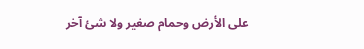على الأرض وحمام صغير ولا شئ آخر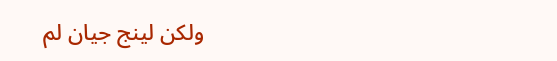ولكن لينج جيان لم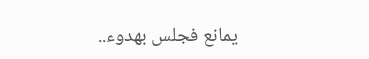يمانع فجلس بهدوء..